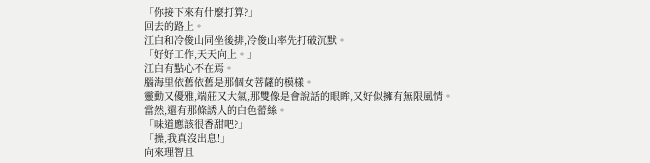「你接下來有什麼打算?」
回去的路上。
江白和冷俊山同坐後排,冷俊山率先打破沉默。
「好好工作,天天向上。」
江白有點心不在焉。
腦海里依舊依舊是那個女菩薩的模樣。
靈動又優雅,端莊又大氣,那雙像是會說話的眼眸,又好似擁有無限風情。
當然,還有那條誘人的白色蕾絲。
「味道應該很香甜吧?」
「操,我真沒出息!」
向來理智且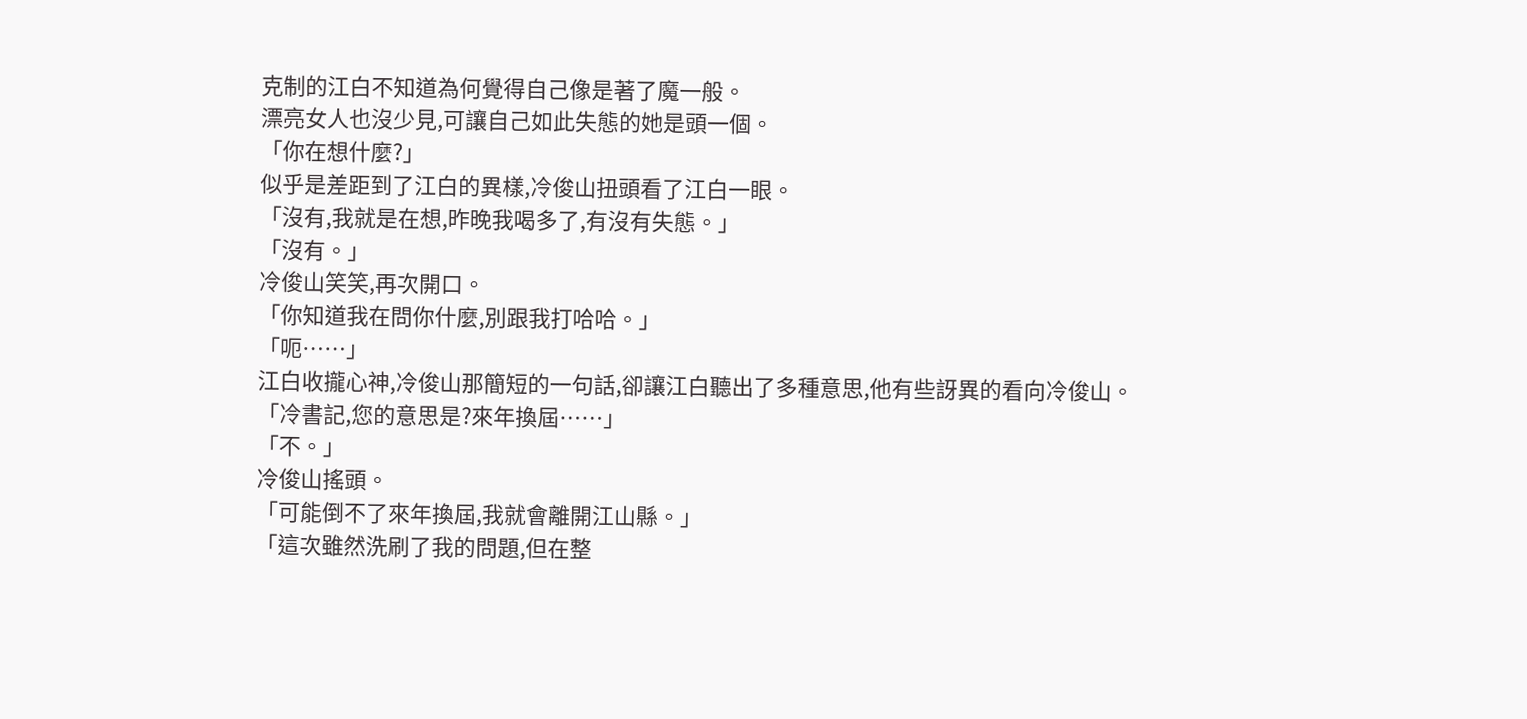克制的江白不知道為何覺得自己像是著了魔一般。
漂亮女人也沒少見,可讓自己如此失態的她是頭一個。
「你在想什麼?」
似乎是差距到了江白的異樣,冷俊山扭頭看了江白一眼。
「沒有,我就是在想,昨晚我喝多了,有沒有失態。」
「沒有。」
冷俊山笑笑,再次開口。
「你知道我在問你什麼,別跟我打哈哈。」
「呃……」
江白收攏心神,冷俊山那簡短的一句話,卻讓江白聽出了多種意思,他有些訝異的看向冷俊山。
「冷書記,您的意思是?來年換屆……」
「不。」
冷俊山搖頭。
「可能倒不了來年換屆,我就會離開江山縣。」
「這次雖然洗刷了我的問題,但在整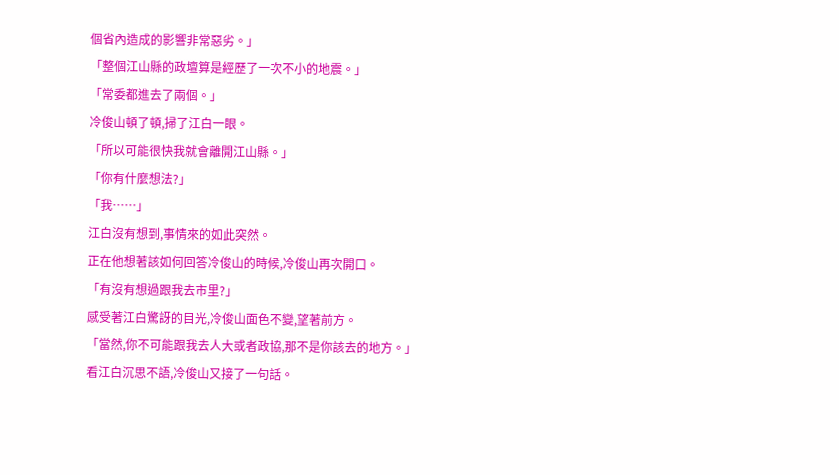個省內造成的影響非常惡劣。」
「整個江山縣的政壇算是經歷了一次不小的地震。」
「常委都進去了兩個。」
冷俊山頓了頓,掃了江白一眼。
「所以可能很快我就會離開江山縣。」
「你有什麼想法?」
「我……」
江白沒有想到,事情來的如此突然。
正在他想著該如何回答冷俊山的時候,冷俊山再次開口。
「有沒有想過跟我去市里?」
感受著江白驚訝的目光,冷俊山面色不變,望著前方。
「當然,你不可能跟我去人大或者政協,那不是你該去的地方。」
看江白沉思不語,冷俊山又接了一句話。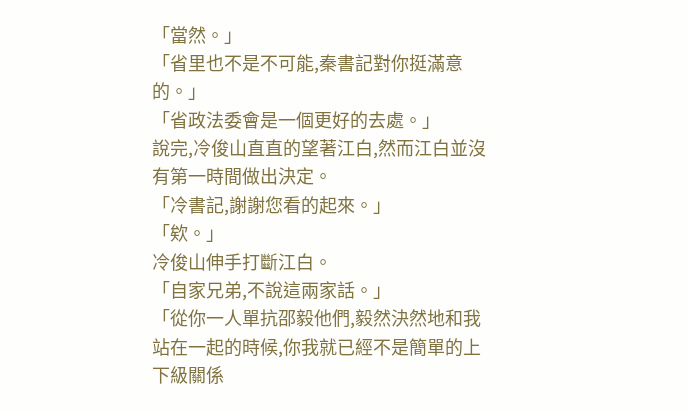「當然。」
「省里也不是不可能,秦書記對你挺滿意的。」
「省政法委會是一個更好的去處。」
說完,冷俊山直直的望著江白,然而江白並沒有第一時間做出決定。
「冷書記,謝謝您看的起來。」
「欸。」
冷俊山伸手打斷江白。
「自家兄弟,不說這兩家話。」
「從你一人單抗邵毅他們,毅然決然地和我站在一起的時候,你我就已經不是簡單的上下級關係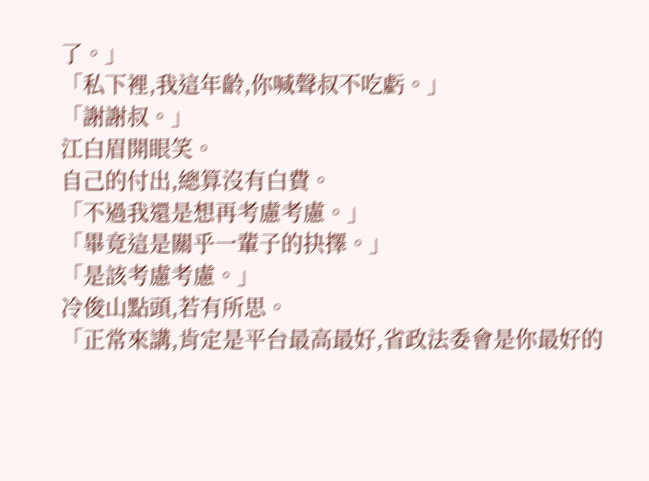了。」
「私下裡,我這年齡,你喊聲叔不吃虧。」
「謝謝叔。」
江白眉開眼笑。
自己的付出,總算沒有白費。
「不過我還是想再考慮考慮。」
「畢竟這是關乎一輩子的抉擇。」
「是該考慮考慮。」
冷俊山點頭,若有所思。
「正常來講,肯定是平台最高最好,省政法委會是你最好的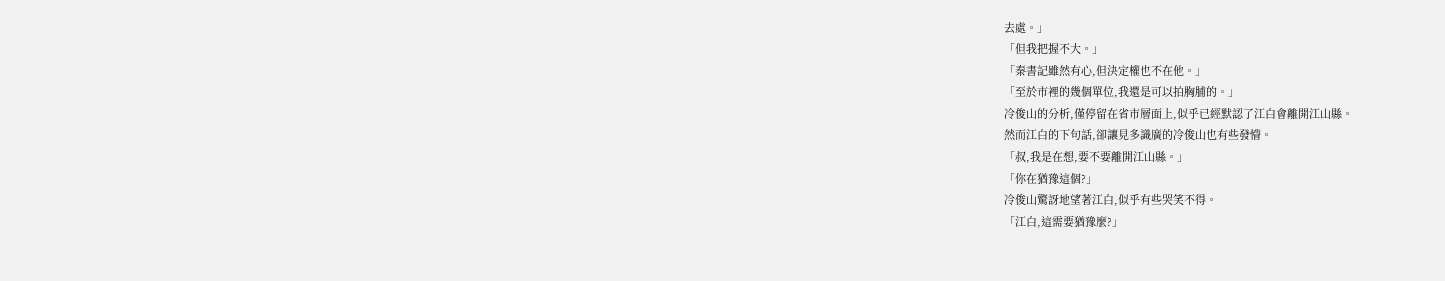去處。」
「但我把握不大。」
「秦書記雖然有心,但決定權也不在他。」
「至於市裡的幾個單位,我還是可以拍胸脯的。」
冷俊山的分析,僅停留在省市層面上,似乎已經默認了江白會離開江山縣。
然而江白的下句話,卻讓見多識廣的冷俊山也有些發懵。
「叔,我是在想,要不要離開江山縣。」
「你在猶豫這個?」
冷俊山驚訝地望著江白,似乎有些哭笑不得。
「江白,這需要猶豫麼?」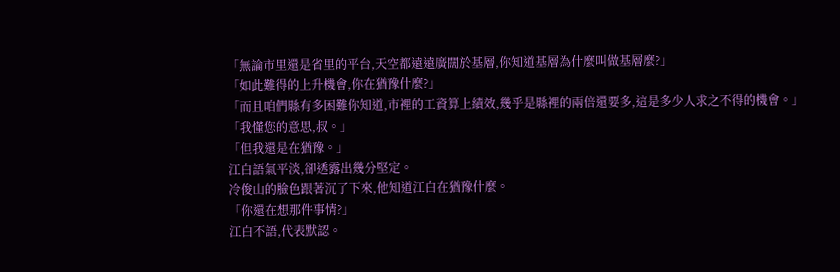「無論市里還是省里的平台,天空都遠遠廣闊於基層,你知道基層為什麼叫做基層麼?」
「如此難得的上升機會,你在猶豫什麼?」
「而且咱們縣有多困難你知道,市裡的工資算上績效,幾乎是縣裡的兩倍還要多,這是多少人求之不得的機會。」
「我懂您的意思,叔。」
「但我還是在猶豫。」
江白語氣平淡,卻透露出幾分堅定。
冷俊山的臉色跟著沉了下來,他知道江白在猶豫什麼。
「你還在想那件事情?」
江白不語,代表默認。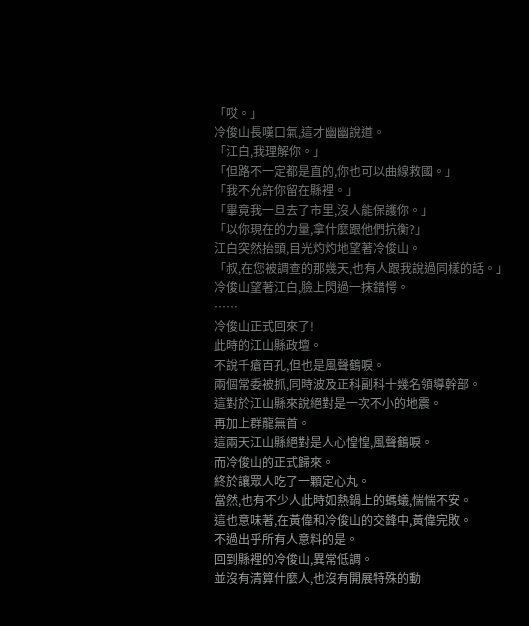「哎。」
冷俊山長嘆口氣,這才幽幽說道。
「江白,我理解你。」
「但路不一定都是直的,你也可以曲線救國。」
「我不允許你留在縣裡。」
「畢竟我一旦去了市里,沒人能保護你。」
「以你現在的力量,拿什麼跟他們抗衡?」
江白突然抬頭,目光灼灼地望著冷俊山。
「叔,在您被調查的那幾天,也有人跟我說過同樣的話。」
冷俊山望著江白,臉上閃過一抹錯愕。
……
冷俊山正式回來了!
此時的江山縣政壇。
不說千瘡百孔,但也是風聲鶴唳。
兩個常委被抓,同時波及正科副科十幾名領導幹部。
這對於江山縣來說絕對是一次不小的地震。
再加上群龍無首。
這兩天江山縣絕對是人心惶惶,風聲鶴唳。
而冷俊山的正式歸來。
終於讓眾人吃了一顆定心丸。
當然,也有不少人此時如熱鍋上的螞蟻,惴惴不安。
這也意味著,在黃偉和冷俊山的交鋒中,黃偉完敗。
不過出乎所有人意料的是。
回到縣裡的冷俊山,異常低調。
並沒有清算什麼人,也沒有開展特殊的動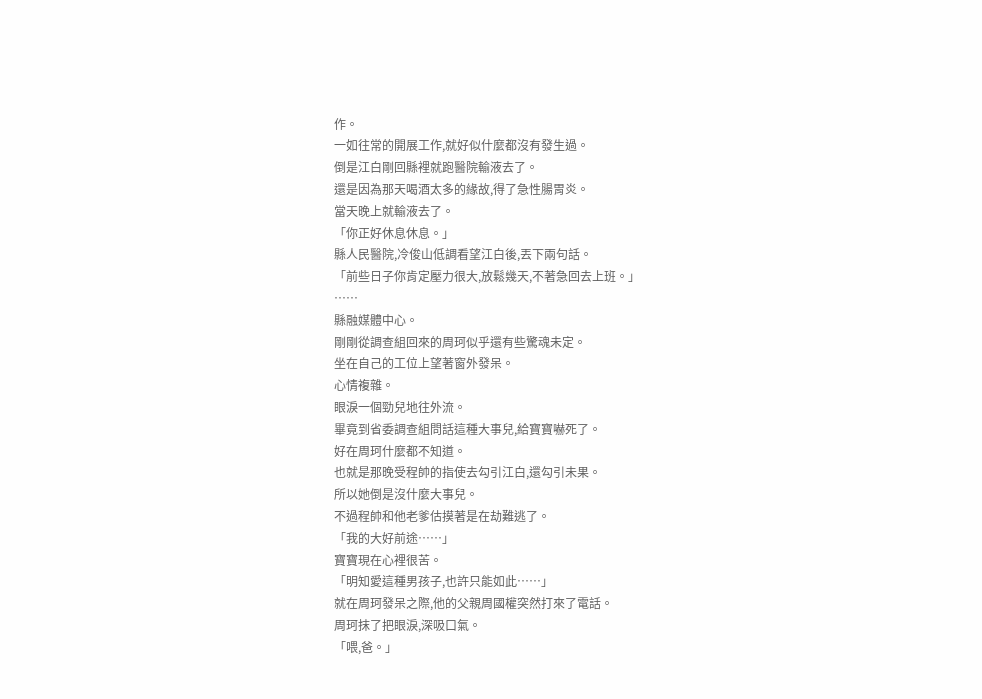作。
一如往常的開展工作,就好似什麼都沒有發生過。
倒是江白剛回縣裡就跑醫院輸液去了。
還是因為那天喝酒太多的緣故,得了急性腸胃炎。
當天晚上就輸液去了。
「你正好休息休息。」
縣人民醫院,冷俊山低調看望江白後,丟下兩句話。
「前些日子你肯定壓力很大,放鬆幾天,不著急回去上班。」
……
縣融媒體中心。
剛剛從調查組回來的周珂似乎還有些驚魂未定。
坐在自己的工位上望著窗外發呆。
心情複雜。
眼淚一個勁兒地往外流。
畢竟到省委調查組問話這種大事兒,給寶寶嚇死了。
好在周珂什麼都不知道。
也就是那晚受程帥的指使去勾引江白,還勾引未果。
所以她倒是沒什麼大事兒。
不過程帥和他老爹估摸著是在劫難逃了。
「我的大好前途……」
寶寶現在心裡很苦。
「明知愛這種男孩子,也許只能如此……」
就在周珂發呆之際,他的父親周國權突然打來了電話。
周珂抹了把眼淚,深吸口氣。
「喂,爸。」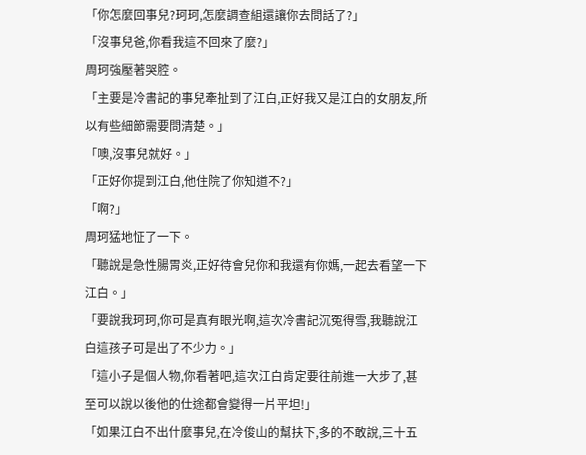「你怎麼回事兒?珂珂,怎麼調查組還讓你去問話了?」
「沒事兒爸,你看我這不回來了麼?」
周珂強壓著哭腔。
「主要是冷書記的事兒牽扯到了江白,正好我又是江白的女朋友,所以有些細節需要問清楚。」
「噢,沒事兒就好。」
「正好你提到江白,他住院了你知道不?」
「啊?」
周珂猛地怔了一下。
「聽說是急性腸胃炎,正好待會兒你和我還有你媽,一起去看望一下江白。」
「要說我珂珂,你可是真有眼光啊,這次冷書記沉冤得雪,我聽說江白這孩子可是出了不少力。」
「這小子是個人物,你看著吧,這次江白肯定要往前進一大步了,甚至可以說以後他的仕途都會變得一片平坦!」
「如果江白不出什麼事兒,在冷俊山的幫扶下,多的不敢說,三十五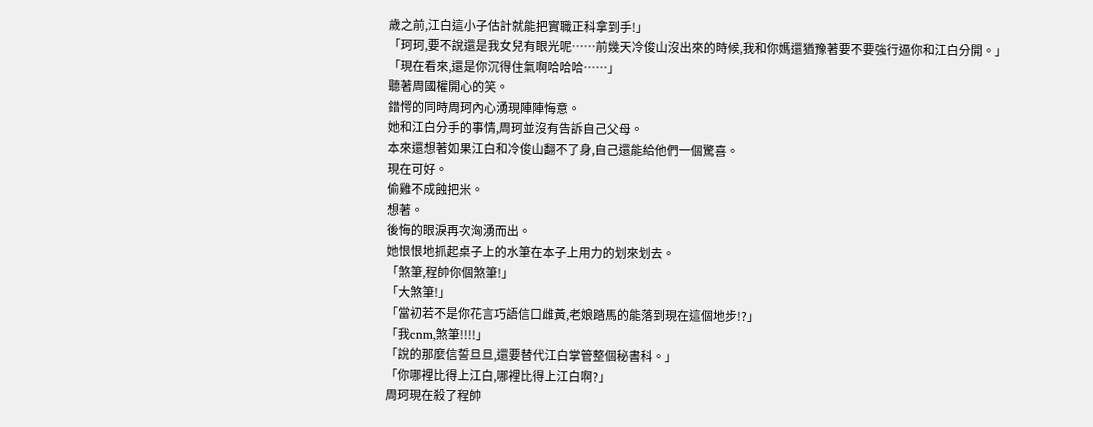歲之前,江白這小子估計就能把實職正科拿到手!」
「珂珂,要不說還是我女兒有眼光呢……前幾天冷俊山沒出來的時候,我和你媽還猶豫著要不要強行逼你和江白分開。」
「現在看來,還是你沉得住氣啊哈哈哈……」
聽著周國權開心的笑。
錯愕的同時周珂內心湧現陣陣悔意。
她和江白分手的事情,周珂並沒有告訴自己父母。
本來還想著如果江白和冷俊山翻不了身,自己還能給他們一個驚喜。
現在可好。
偷雞不成蝕把米。
想著。
後悔的眼淚再次洶湧而出。
她恨恨地抓起桌子上的水筆在本子上用力的划來划去。
「煞筆,程帥你個煞筆!」
「大煞筆!」
「當初若不是你花言巧語信口雌黃,老娘踏馬的能落到現在這個地步!?」
「我cnm,煞筆!!!!」
「說的那麼信誓旦旦,還要替代江白掌管整個秘書科。」
「你哪裡比得上江白,哪裡比得上江白啊?」
周珂現在殺了程帥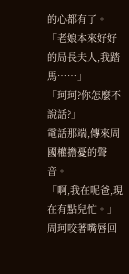的心都有了。
「老娘本來好好的局長夫人,我踏馬……」
「珂珂?你怎麼不說話?」
電話那端,傳來周國權擔憂的聲音。
「啊,我在呢爸,現在有點兒忙。」
周珂咬著嘴唇回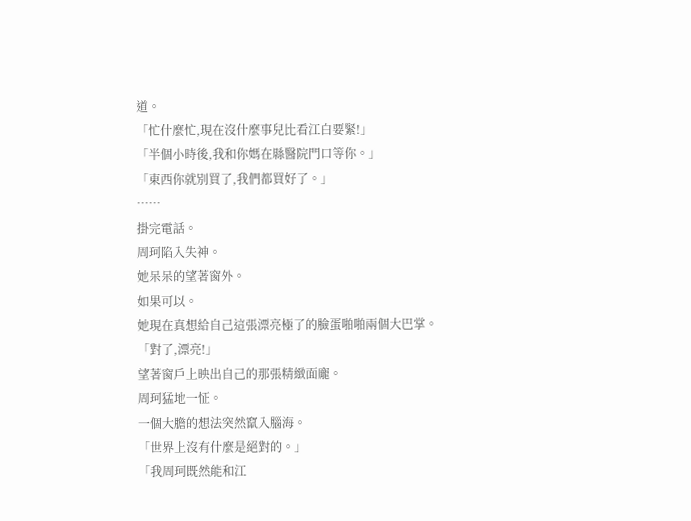道。
「忙什麼忙,現在沒什麼事兒比看江白要緊!」
「半個小時後,我和你媽在縣醫院門口等你。」
「東西你就別買了,我們都買好了。」
……
掛完電話。
周珂陷入失神。
她呆呆的望著窗外。
如果可以。
她現在真想給自己這張漂亮極了的臉蛋啪啪兩個大巴掌。
「對了,漂亮!」
望著窗戶上映出自己的那張精緻面龐。
周珂猛地一怔。
一個大膽的想法突然竄入腦海。
「世界上沒有什麼是絕對的。」
「我周珂既然能和江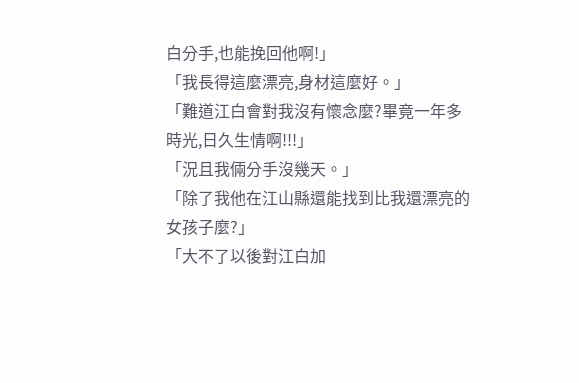白分手,也能挽回他啊!」
「我長得這麼漂亮,身材這麼好。」
「難道江白會對我沒有懷念麼?畢竟一年多時光,日久生情啊!!!」
「況且我倆分手沒幾天。」
「除了我他在江山縣還能找到比我還漂亮的女孩子麼?」
「大不了以後對江白加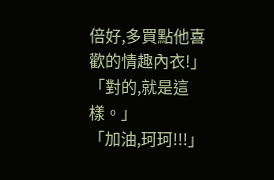倍好,多買點他喜歡的情趣內衣!」
「對的,就是這樣。」
「加油,珂珂!!!」